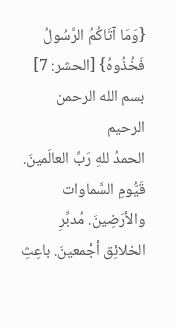{وَمَا آتَاكُمُ الرَّسُولُ فَخُذُوهُ} [الحشر: 7]
بسم الله الرحمن الرحيم
الحمدُ للهِ رَبِّ العالَمينَ. قَيُّومِ السَّماوات والأرَضِينَ. مُدبِّرِ الخلائِق أجْمعينَ. باعِثِ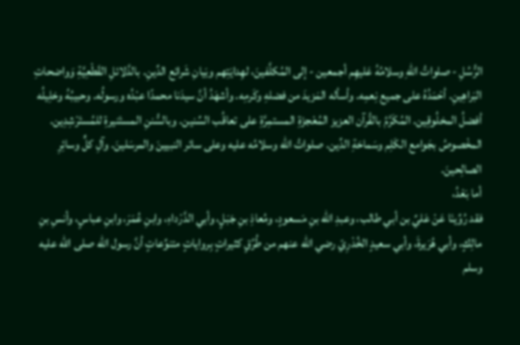الرُّسُلِ - صلواتُ اللهِ وسلامُهُ عَليهِم أجمعين - إلى المُكلَّفينَ، لهِدايَتِهم وبَيانِ شَرائع الدِّينِ. بالدَّلائلِ القَطْعِيَّةِ وَواضحاتِ البَراهِينِ. أحْمَدُهُ على جميع نِعمِه. وأسأله المَزيدَ من فضلهِ وكَرمِه. وأشهَدُ أنَّ سيدَنا محمدًا عبْدُه ورسولُه. وحبيبُهُ وخلِيلُه أفضلُ المخلُوقِين. المُكَرَّمُ بالقُرآن العزيز المُعْجزَةِ المستمِرَّةِ على تعاقُب السِّنين. وبالسُّننِ المستَنيرةِ للمُستَرْشِدِين. المخْصوصُ بجَوامع الكَلِم وسَماحَةِ الدِّين. صلواتُ الله وسلامُه عليه وعلى سائر النبيينَ والمرسَلينَ. وآلِ كلٍّ وسائِرِ الصالِحينَ.
أما بَعْدُ،
فقد رُوِّينَا عَنْ عَليِّ بن أبي طالب، وعبدِ الله بنِ مَسعودٍ، ومُعاذِ بنِ جَبَلٍ، وأبي الدَّرْداءِ، وابنِ عُمَرَ، وابنِ عباسٍ، وأنسِ بنِ مالِكٍ، وأبي هُرَيرةَ، وأبي سعيدٍ الخُدْرِيّ رضي الله عنهم من طُرُقٍ كثيراتٍ بِرواياتٍ متنوِّعاتٍ أنَّ رسول الله صلى الله عليه وسلم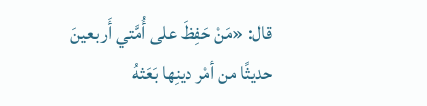قال: «مَنْ حَفِظَ على أُمَّتي أَربعينَ حديثًا من أمْر دينِها بَعَثهُ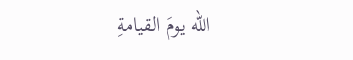الله يومَ القيامةِ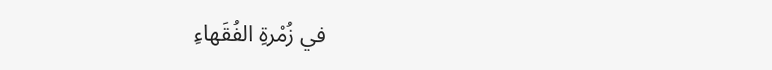في زُمْرةِ الفُقَهاءِ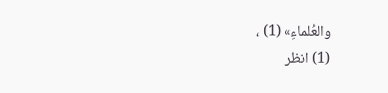والعُلماءِ» (1) ،
(1) انظر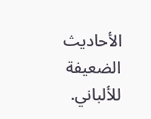الأحاديث الضعيفة للألباني.